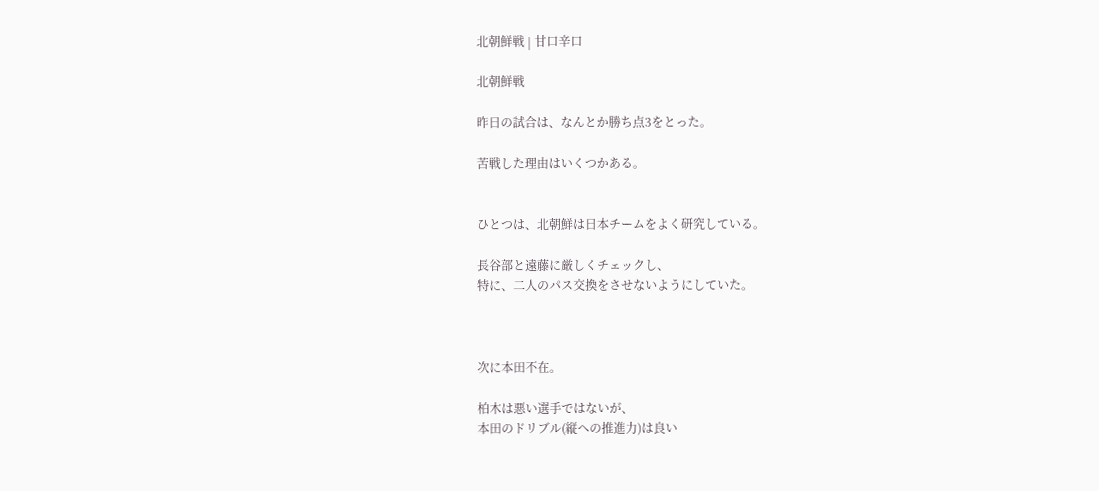北朝鮮戦 | 甘口辛口

北朝鮮戦

昨日の試合は、なんとか勝ち点3をとった。

苦戦した理由はいくつかある。


ひとつは、北朝鮮は日本チームをよく研究している。

長谷部と遠藤に厳しくチェックし、
特に、二人のパス交換をさせないようにしていた。



次に本田不在。

柏木は悪い選手ではないが、
本田のドリブル(縦への推進力)は良い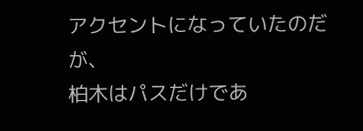アクセントになっていたのだが、
柏木はパスだけであ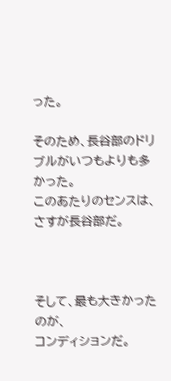った。

そのため、長谷部のドリブルがいつもよりも多かった。
このあたりのセンスは、さすが長谷部だ。



そして、最も大きかったのが、
コンディションだ。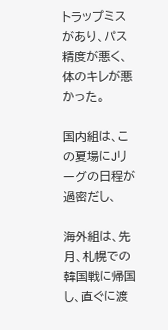トラップミスがあり、パス精度が悪く、体のキレが悪かった。

国内組は、この夏場にJリーグの日程が過密だし、

海外組は、先月、札幌での韓国戦に帰国し、直ぐに渡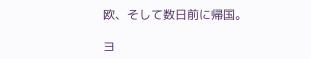欧、そして数日前に帰国。

ヨ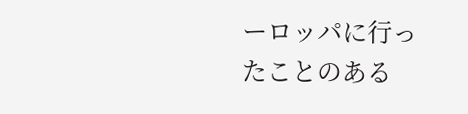ーロッパに行ったことのある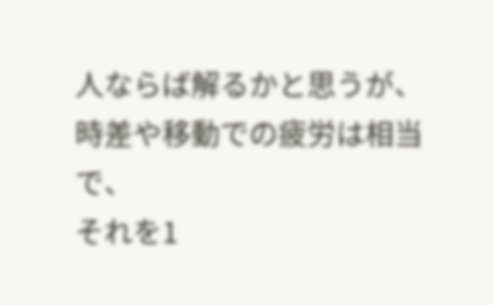人ならば解るかと思うが、
時差や移動での疲労は相当で、
それを1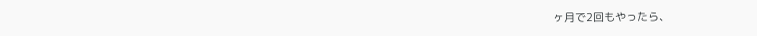ヶ月で2回もやったら、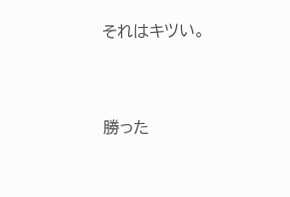それはキツい。


勝った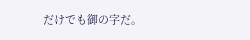だけでも御の字だ。